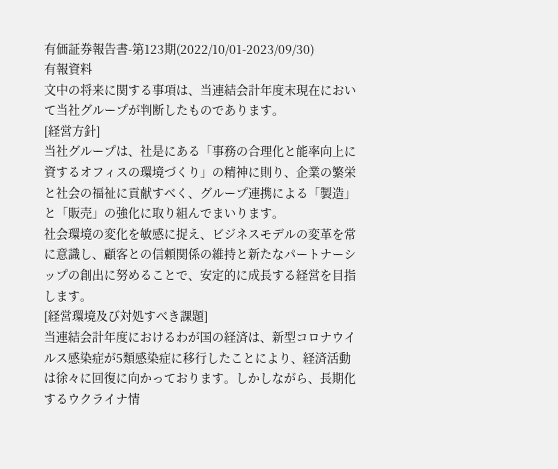有価証券報告書-第123期(2022/10/01-2023/09/30)
有報資料
文中の将来に関する事項は、当連結会計年度末現在において当社グループが判断したものであります。
[経営方針]
当社グループは、社是にある「事務の合理化と能率向上に資するオフィスの環境づくり」の精神に則り、企業の繁栄と社会の福祉に貢献すべく、グループ連携による「製造」と「販売」の強化に取り組んでまいります。
社会環境の変化を敏感に捉え、ビジネスモデルの変革を常に意識し、顧客との信頼関係の維持と新たなパートナーシップの創出に努めることで、安定的に成長する経営を目指します。
[経営環境及び対処すべき課題]
当連結会計年度におけるわが国の経済は、新型コロナウイルス感染症が5類感染症に移行したことにより、経済活動は徐々に回復に向かっております。しかしながら、長期化するウクライナ情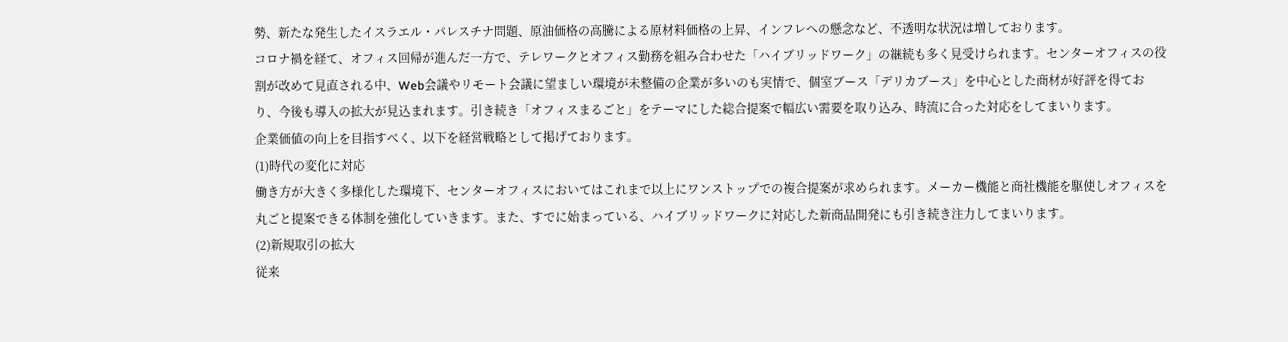勢、新たな発生したイスラエル・パレスチナ問題、原油価格の高騰による原材料価格の上昇、インフレへの懸念など、不透明な状況は増しております。
コロナ禍を経て、オフィス回帰が進んだ一方で、テレワークとオフィス勤務を組み合わせた「ハイブリッドワーク」の継続も多く見受けられます。センターオフィスの役割が改めて見直される中、Web会議やリモート会議に望ましい環境が未整備の企業が多いのも実情で、個室ブース「デリカブース」を中心とした商材が好評を得ており、今後も導入の拡大が見込まれます。引き続き「オフィスまるごと」をテーマにした総合提案で幅広い需要を取り込み、時流に合った対応をしてまいります。
企業価値の向上を目指すべく、以下を経営戦略として掲げております。
(1)時代の変化に対応
働き方が大きく多様化した環境下、センターオフィスにおいてはこれまで以上にワンストップでの複合提案が求められます。メーカー機能と商社機能を駆使しオフィスを丸ごと提案できる体制を強化していきます。また、すでに始まっている、ハイブリッドワークに対応した新商品開発にも引き続き注力してまいります。
(2)新規取引の拡大
従来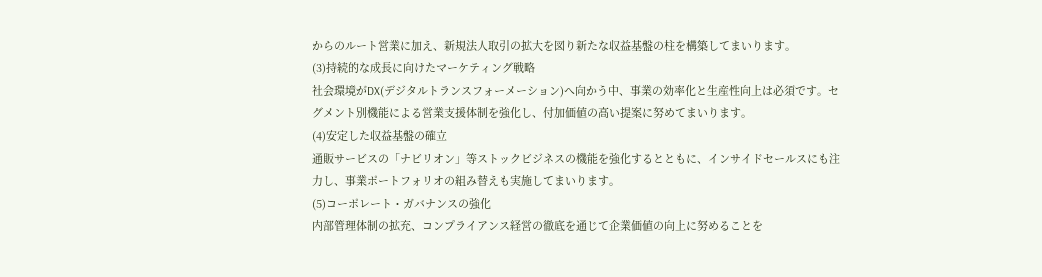からのルート営業に加え、新規法人取引の拡大を図り新たな収益基盤の柱を構築してまいります。
(3)持続的な成長に向けたマーケティング戦略
社会環境がDX(デジタルトランスフォーメーション)へ向かう中、事業の効率化と生産性向上は必須です。セグメント別機能による営業支援体制を強化し、付加価値の高い提案に努めてまいります。
(4)安定した収益基盤の確立
通販サービスの「ナビリオン」等ストックビジネスの機能を強化するとともに、インサイドセールスにも注力し、事業ポートフォリオの組み替えも実施してまいります。
(5)コーポレート・ガバナンスの強化
内部管理体制の拡充、コンプライアンス経営の徹底を通じて企業価値の向上に努めることを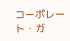コーポレート・ガ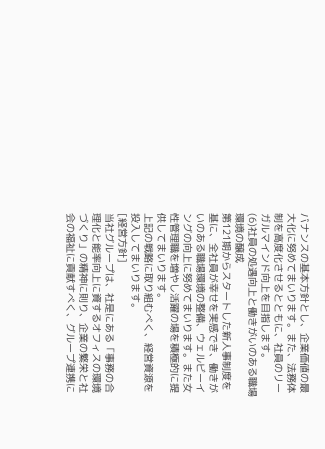バナンスの基本方針とし、企業価値の最大化に努めてまいります。また、法務体制を高度化させるとともに、社員のリーガルマインド向上を目指します。
(6)社員の処遇向上と働きがいのある職場環境の醸成
第121期からスタートした新人事制度を基に、全社員が幸せを実感でき、働きがいのある職場環境の整備、ウェルビーイングの向上に努めてまいります。また女性管理職を増やし活躍の場を積極的に提供してまいります。
上記の戦略に取り組むべく、経営資源を投入してまいります。
[経営方針]
当社グループは、社是にある「事務の合理化と能率向上に資するオフィスの環境づくり」の精神に則り、企業の繁栄と社会の福祉に貢献すべく、グループ連携に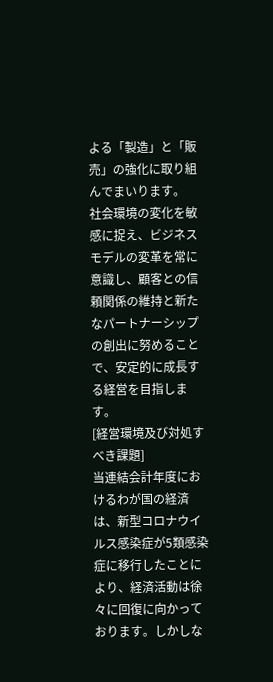よる「製造」と「販売」の強化に取り組んでまいります。
社会環境の変化を敏感に捉え、ビジネスモデルの変革を常に意識し、顧客との信頼関係の維持と新たなパートナーシップの創出に努めることで、安定的に成長する経営を目指します。
[経営環境及び対処すべき課題]
当連結会計年度におけるわが国の経済は、新型コロナウイルス感染症が5類感染症に移行したことにより、経済活動は徐々に回復に向かっております。しかしな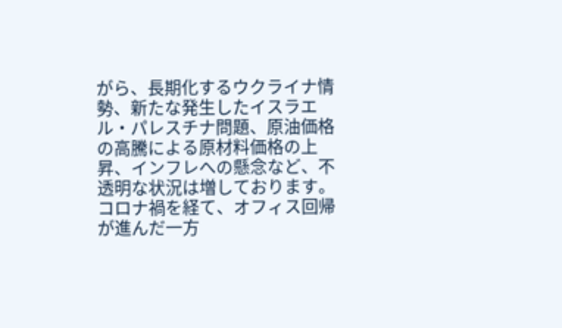がら、長期化するウクライナ情勢、新たな発生したイスラエル・パレスチナ問題、原油価格の高騰による原材料価格の上昇、インフレへの懸念など、不透明な状況は増しております。
コロナ禍を経て、オフィス回帰が進んだ一方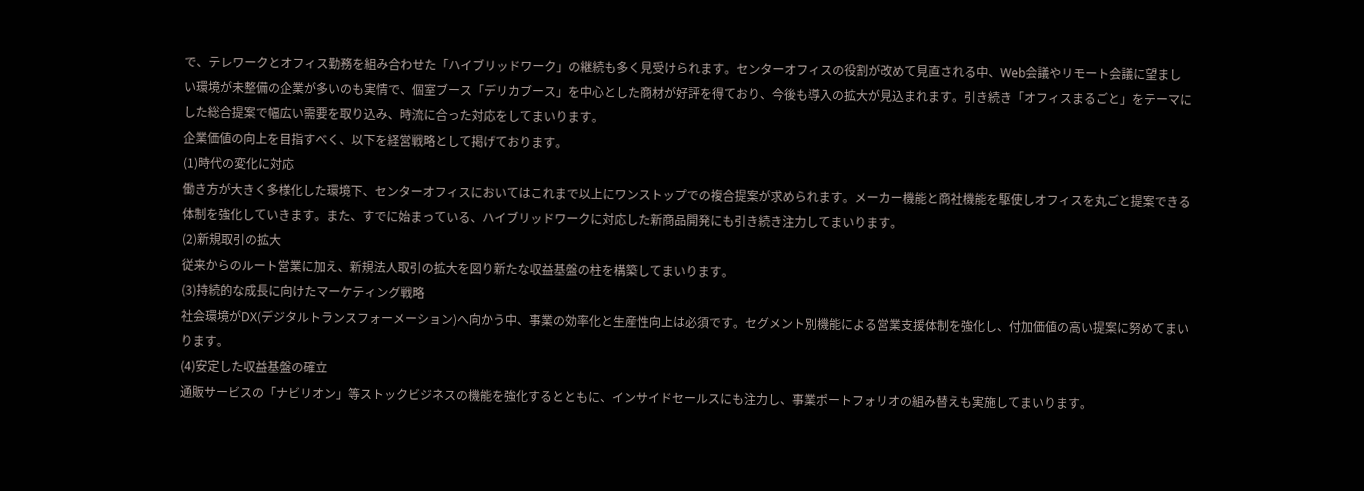で、テレワークとオフィス勤務を組み合わせた「ハイブリッドワーク」の継続も多く見受けられます。センターオフィスの役割が改めて見直される中、Web会議やリモート会議に望ましい環境が未整備の企業が多いのも実情で、個室ブース「デリカブース」を中心とした商材が好評を得ており、今後も導入の拡大が見込まれます。引き続き「オフィスまるごと」をテーマにした総合提案で幅広い需要を取り込み、時流に合った対応をしてまいります。
企業価値の向上を目指すべく、以下を経営戦略として掲げております。
(1)時代の変化に対応
働き方が大きく多様化した環境下、センターオフィスにおいてはこれまで以上にワンストップでの複合提案が求められます。メーカー機能と商社機能を駆使しオフィスを丸ごと提案できる体制を強化していきます。また、すでに始まっている、ハイブリッドワークに対応した新商品開発にも引き続き注力してまいります。
(2)新規取引の拡大
従来からのルート営業に加え、新規法人取引の拡大を図り新たな収益基盤の柱を構築してまいります。
(3)持続的な成長に向けたマーケティング戦略
社会環境がDX(デジタルトランスフォーメーション)へ向かう中、事業の効率化と生産性向上は必須です。セグメント別機能による営業支援体制を強化し、付加価値の高い提案に努めてまいります。
(4)安定した収益基盤の確立
通販サービスの「ナビリオン」等ストックビジネスの機能を強化するとともに、インサイドセールスにも注力し、事業ポートフォリオの組み替えも実施してまいります。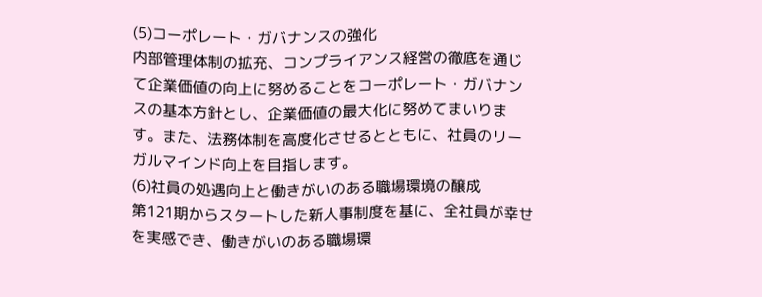(5)コーポレート・ガバナンスの強化
内部管理体制の拡充、コンプライアンス経営の徹底を通じて企業価値の向上に努めることをコーポレート・ガバナンスの基本方針とし、企業価値の最大化に努めてまいります。また、法務体制を高度化させるとともに、社員のリーガルマインド向上を目指します。
(6)社員の処遇向上と働きがいのある職場環境の醸成
第121期からスタートした新人事制度を基に、全社員が幸せを実感でき、働きがいのある職場環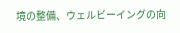境の整備、ウェルビーイングの向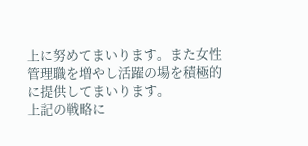上に努めてまいります。また女性管理職を増やし活躍の場を積極的に提供してまいります。
上記の戦略に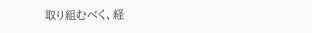取り組むべく、経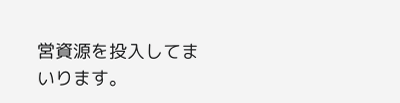営資源を投入してまいります。